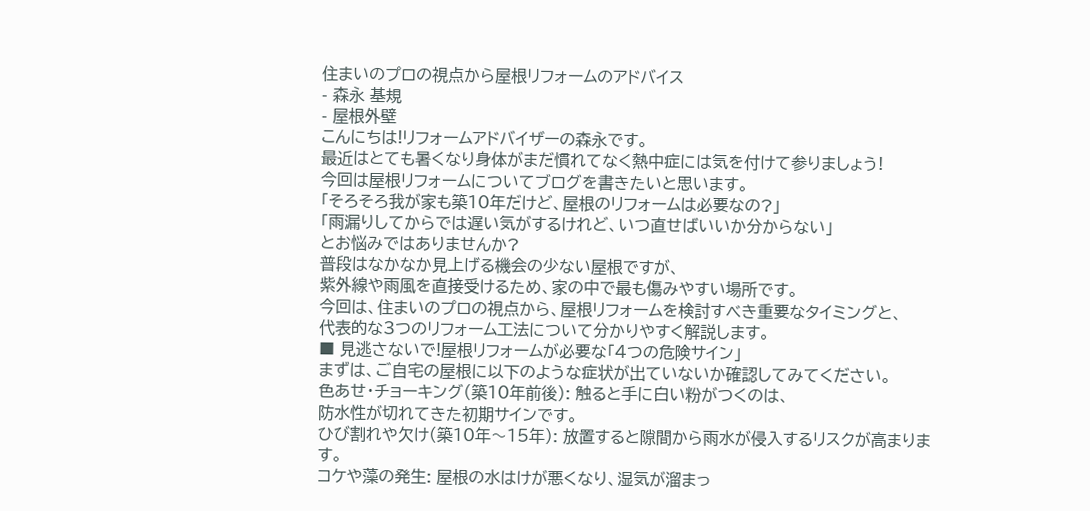住まいのプロの視点から屋根リフォームのアドバイス
- 森永 基規
- 屋根外壁
こんにちは!リフォームアドバイザーの森永です。
最近はとても暑くなり身体がまだ慣れてなく熱中症には気を付けて参りましょう!
今回は屋根リフォームについてブログを書きたいと思います。
「そろそろ我が家も築10年だけど、屋根のリフォームは必要なの?」
「雨漏りしてからでは遅い気がするけれど、いつ直せばいいか分からない」
とお悩みではありませんか?
普段はなかなか見上げる機会の少ない屋根ですが、
紫外線や雨風を直接受けるため、家の中で最も傷みやすい場所です。
今回は、住まいのプロの視点から、屋根リフォームを検討すべき重要なタイミングと、
代表的な3つのリフォーム工法について分かりやすく解説します。
■ 見逃さないで!屋根リフォームが必要な「4つの危険サイン」
まずは、ご自宅の屋根に以下のような症状が出ていないか確認してみてください。
色あせ・チョーキング(築10年前後): 触ると手に白い粉がつくのは、
防水性が切れてきた初期サインです。
ひび割れや欠け(築10年〜15年): 放置すると隙間から雨水が侵入するリスクが高まります。
コケや藻の発生: 屋根の水はけが悪くなり、湿気が溜まっ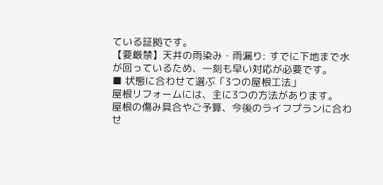ている証拠です。
【要厳禁】天井の雨染み・雨漏り: すでに下地まで水が回っているため、一刻も早い対応が必要です。
■ 状態に合わせて選ぶ「3つの屋根工法」
屋根リフォームには、主に3つの方法があります。
屋根の傷み具合やご予算、今後のライフプランに合わせ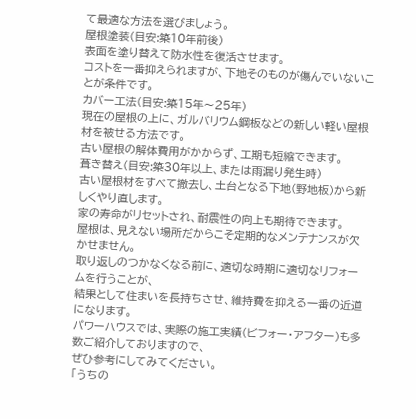て最適な方法を選びましょう。
屋根塗装(目安:築10年前後)
表面を塗り替えて防水性を復活させます。
コストを一番抑えられますが、下地そのものが傷んでいないことが条件です。
カバー工法(目安:築15年〜25年)
現在の屋根の上に、ガルバリウム鋼板などの新しい軽い屋根材を被せる方法です。
古い屋根の解体費用がかからず、工期も短縮できます。
葺き替え(目安:築30年以上、または雨漏り発生時)
古い屋根材をすべて撤去し、土台となる下地(野地板)から新しくやり直します。
家の寿命がリセットされ、耐震性の向上も期待できます。
屋根は、見えない場所だからこそ定期的なメンテナンスが欠かせません。
取り返しのつかなくなる前に、適切な時期に適切なリフォームを行うことが、
結果として住まいを長持ちさせ、維持費を抑える一番の近道になります。
パワーハウスでは、実際の施工実績(ビフォー・アフター)も多数ご紹介しておりますので、
ぜひ参考にしてみてください。
「うちの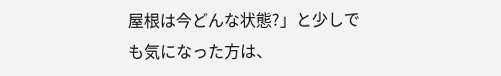屋根は今どんな状態?」と少しでも気になった方は、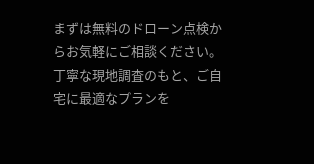まずは無料のドローン点検からお気軽にご相談ください。
丁寧な現地調査のもと、ご自宅に最適なプランを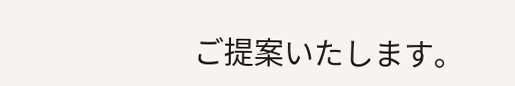ご提案いたします。